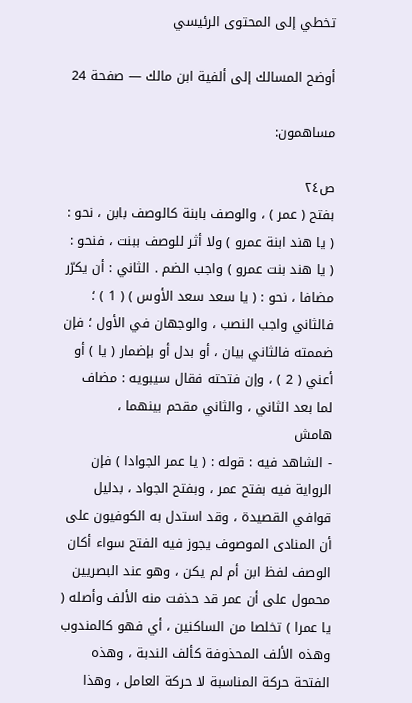تخطي إلى المحتوى الرئيسي

أوضح المسالك إلى ألفية ابن مالك — صفحة 24

مساهمون:

ص٢٤
بفتح ( عمر ) ، والوصف بابنة كالوصف بابن ، نحو : ( يا هند ابنة عمرو ) ولا أثر للوصف ببنت ، فنحو : ( يا هند بنت عمرو ) واجب الضم . الثاني : أن يكرّر مضافا ، نحو : ( يا سعد سعد الأوس ) ( 1 ) ؛ فالثاني واجب النصب ، والوجهان في الأول ؛ فإن ضممته فالثاني بيان ، أو بدل أو بإضمار ( يا ) أو أعني ( 2 ) ، وإن فتحته فقال سيبويه : مضاف لما بعد الثاني ، والثاني مقحم بينهما ،
هامش
- الشاهد فيه : قوله : ( يا عمر الجوادا ) فإن الرواية فيه بفتح عمر ، وبفتح الجواد ، بدليل قوافي القصيدة ، وقد استدل به الكوفيون على أن المنادى الموصوف يجوز فيه الفتح سواء أكان الوصف لفظ ابن أم لم يكن ، وهو عند البصريين محمول على أن عمر قد حذفت منه الألف وأصله ( يا عمرا ) تخلصا من الساكنين ، أي فهو كالمندوب وهذه الألف المحذوفة كألف الندبة ، وهذه الفتحة حركة المناسبة لا حركة العامل ، وهذا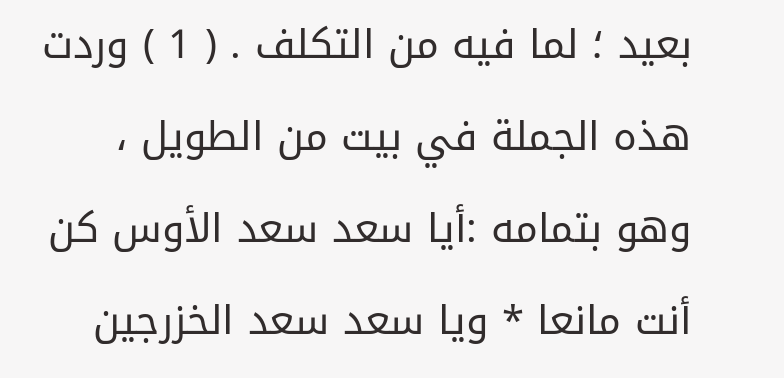بعيد ؛ لما فيه من التكلف . ( 1 ) وردت هذه الجملة في بيت من الطويل ، وهو بتمامه :أيا سعد سعد الأوس كن أنت مانعا * ويا سعد سعد الخزرجين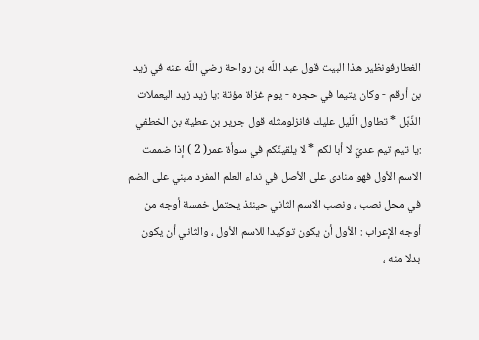الغطارفونظير هذا البيت قول عبد اللّه بن رواحة رضي اللّه عنه في زيد بن أرقم - وكان يتيما في حجره - يوم غزاة مؤتة :يا زيد زيد اليعملات الذّبّل * تطاول الّليل عليك فانزلومثله قول جرير بن عطية بن الخطفي :يا تيم تيم عديّ لا أبا لكم * لا يلقينّكم في سوأة عمر( 2 ) إذا ضممت الاسم الأول فهو منادى على الأصل في نداء العلم المفرد مبني على الضم في محل نصب ، ونصب الاسم الثاني حينئذ يحتمل خمسة أوجه من أوجه الإعراب : الأول أن يكون توكيدا للاسم الأول ، والثاني أن يكون بدلا منه ،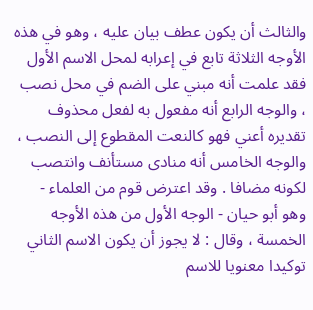والثالث أن يكون عطف بيان عليه ، وهو في هذه الأوجه الثلاثة تابع في إعرابه لمحل الاسم الأول فقد علمت أنه مبني على الضم في محل نصب ، والوجه الرابع أنه مفعول به لفعل محذوف تقديره أعني فهو كالنعت المقطوع إلى النصب ، والوجه الخامس أنه منادى مستأنف وانتصب لكونه مضافا . وقد اعترض قوم من العلماء - وهو أبو حيان - الوجه الأول من هذه الأوجه الخمسة ، وقال : لا يجوز أن يكون الاسم الثاني توكيدا معنويا للاسم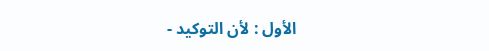الأول : لأن التوكيد -